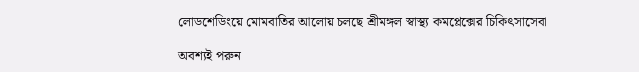লোডশেডিংয়ে মোমবাতির আলোয় চলছে শ্রীমঙ্গল স্বাস্থ্য কমপ্লেক্সের চিকিৎসাসেবা

অবশ্যই পরুন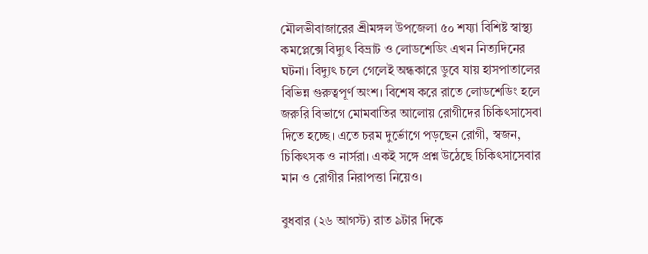মৌলভীবাজারের শ্রীমঙ্গল উপজেলা ৫০ শয্যা বিশিষ্ট স্বাস্থ্য কমপ্লেক্সে বিদ্যুৎ বিভ্রাট ও লোডশেডিং এখন নিত্যদিনের ঘটনা। বিদ্যুৎ চলে গেলেই অন্ধকারে ডুবে যায় হাসপাতালের বিভিন্ন গুরুত্বপূর্ণ অংশ। বিশেষ করে রাতে লোডশেডিং হলে জরুরি বিভাগে মোমবাতির আলোয় রোগীদের চিকিৎসাসেবা দিতে হচ্ছে। এতে চরম দুর্ভোগে পড়ছেন রোগী, স্বজন, চিকিৎসক ও নার্সরা। একই সঙ্গে প্রশ্ন উঠেছে চিকিৎসাসেবার মান ও রোগীর নিরাপত্তা নিয়েও।

বুধবার (২৬ আগস্ট) রাত ৯টার দিকে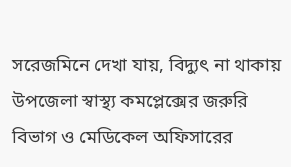সরেজমিনে দেখা যায়, বিদ্যুৎ না থাকায় উপজেলা স্বাস্থ্য কমপ্লেক্সের জরুরি বিভাগ ও মেডিকেল অফিসারের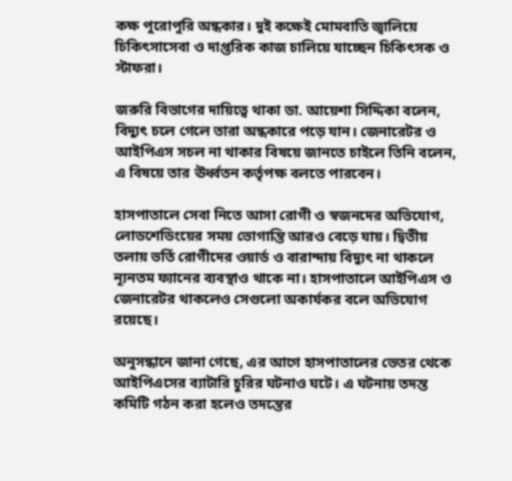কক্ষ পুরোপুরি অন্ধকার। দুই কক্ষেই মোমবাতি জ্বালিয়ে চিকিৎসাসেবা ও দাপ্তরিক কাজ চালিয়ে যাচ্ছেন চিকিৎসক ও স্টাফরা।

জরুরি বিভাগের দায়িত্বে থাকা ডা. আয়েশা সিদ্দিকা বলেন, বিদ্যুৎ চলে গেলে তারা অন্ধকারে পড়ে যান। জেনারেটর ও আইপিএস সচল না থাকার বিষয়ে জানতে চাইলে তিনি বলেন, এ বিষয়ে তার ঊর্ধ্বতন কর্তৃপক্ষ বলতে পারবেন।

হাসপাতালে সেবা নিতে আসা রোগী ও স্বজনদের অভিযোগ, লোডশেডিংয়ের সময় ভোগান্তি আরও বেড়ে যায়। দ্বিতীয় তলায় ভর্তি রোগীদের ওয়ার্ড ও বারান্দায় বিদ্যুৎ না থাকলে ন্যূনতম ফ্যানের ব্যবস্থাও থাকে না। হাসপাতালে আইপিএস ও জেনারেটর থাকলেও সেগুলো অকার্যকর বলে অভিযোগ রয়েছে।

অনুসন্ধানে জানা গেছে, এর আগে হাসপাতালের ভেতর থেকে আইপিএসের ব্যাটারি চুরির ঘটনাও ঘটে। এ ঘটনায় তদন্ত কমিটি গঠন করা হলেও তদন্তের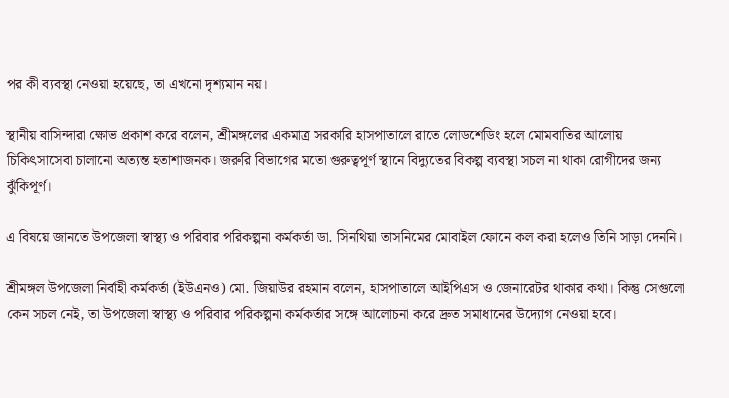পর কী ব্যবস্থা নেওয়া হয়েছে, তা এখনো দৃশ্যমান নয়।

স্থানীয় বাসিন্দারা ক্ষোভ প্রকাশ করে বলেন, শ্রীমঙ্গলের একমাত্র সরকারি হাসপাতালে রাতে লোডশেডিং হলে মোমবাতির আলোয় চিকিৎসাসেবা চালানো অত্যন্ত হতাশাজনক। জরুরি বিভাগের মতো গুরুত্বপূর্ণ স্থানে বিদ্যুতের বিকল্প ব্যবস্থা সচল না থাকা রোগীদের জন্য ঝুঁকিপূর্ণ।

এ বিষয়ে জানতে উপজেলা স্বাস্থ্য ও পরিবার পরিকল্পনা কর্মকর্তা ডা. সিনথিয়া তাসনিমের মোবাইল ফোনে কল করা হলেও তিনি সাড়া দেননি।

শ্রীমঙ্গল উপজেলা নির্বাহী কর্মকর্তা (ইউএনও) মো. জিয়াউর রহমান বলেন, হাসপাতালে আইপিএস ও জেনারেটর থাকার কথা। কিন্তু সেগুলো কেন সচল নেই, তা উপজেলা স্বাস্থ্য ও পরিবার পরিকল্পনা কর্মকর্তার সঙ্গে আলোচনা করে দ্রুত সমাধানের উদ্যোগ নেওয়া হবে।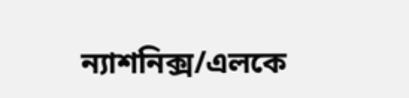ন্যাশনিক্স/এলকে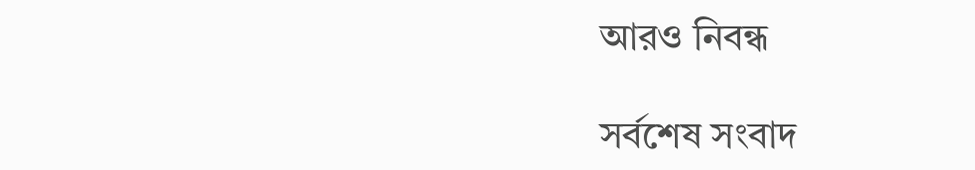আরও নিবন্ধ

সর্বশেষ সংবাদ